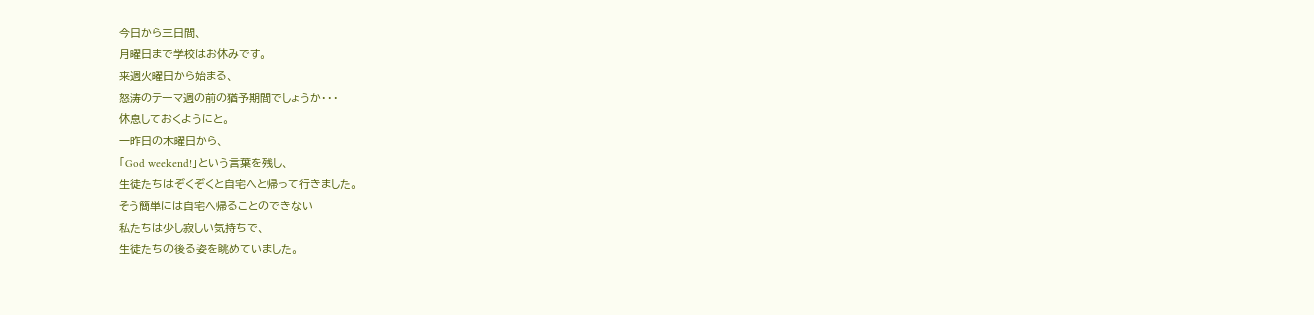今日から三日間、
月曜日まで学校はお休みです。
来週火曜日から始まる、
怒涛のテーマ週の前の猶予期間でしょうか・・・
休息しておくようにと。
一昨日の木曜日から、
「God weekend!」という言葉を残し、
生徒たちはぞくぞくと自宅へと帰って行きました。
そう簡単には自宅へ帰ることのできない
私たちは少し寂しい気持ちで、
生徒たちの後る姿を眺めていました。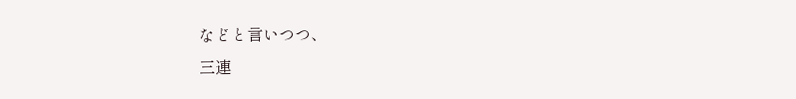などと言いつつ、
三連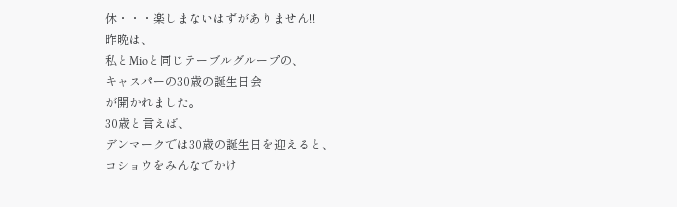休・・・楽しまないはずがありません!!
昨晩は、
私とMioと同じテーブルグループの、
キャスパーの30歳の誕生日会
が開かれました。
30歳と言えば、
デンマークでは30歳の誕生日を迎えると、
コショウをみんなでかけ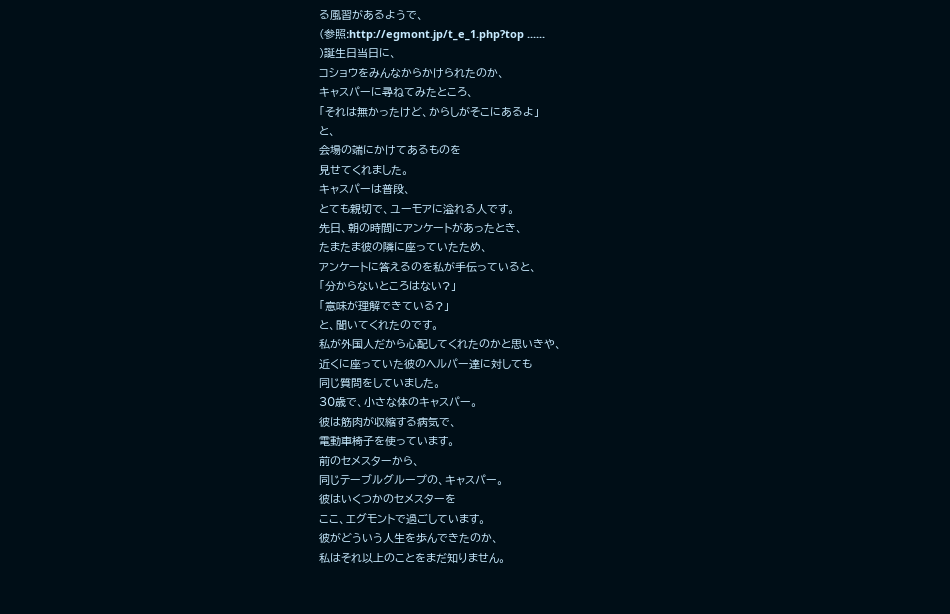る風習があるようで、
(参照:http://egmont.jp/t_e_1.php?top ......
)誕生日当日に、
コショウをみんなからかけられたのか、
キャスパーに尋ねてみたところ、
「それは無かったけど、からしがそこにあるよ」
と、
会場の端にかけてあるものを
見せてくれました。
キャスパーは普段、
とても親切で、ユーモアに溢れる人です。
先日、朝の時間にアンケートがあったとき、
たまたま彼の隣に座っていたため、
アンケートに答えるのを私が手伝っていると、
「分からないところはない?」
「意味が理解できている?」
と、聞いてくれたのです。
私が外国人だから心配してくれたのかと思いきや、
近くに座っていた彼のヘルパー達に対しても
同じ質問をしていました。
30歳で、小さな体のキャスパー。
彼は筋肉が収縮する病気で、
電動車椅子を使っています。
前のセメスターから、
同じテーブルグループの、キャスパー。
彼はいくつかのセメスターを
ここ、エグモントで過ごしています。
彼がどういう人生を歩んできたのか、
私はそれ以上のことをまだ知りません。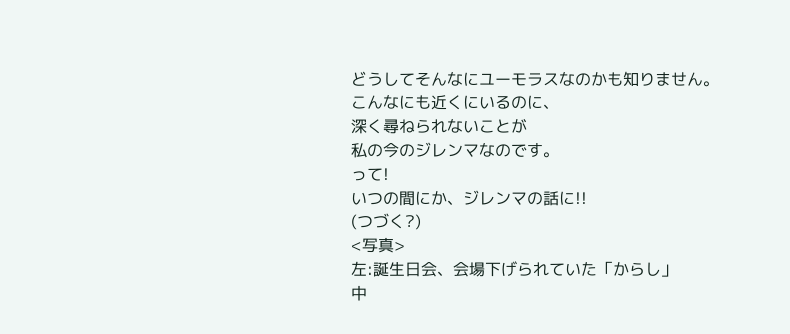どうしてそんなにユーモラスなのかも知りません。
こんなにも近くにいるのに、
深く尋ねられないことが
私の今のジレンマなのです。
って!
いつの間にか、ジレンマの話に!!
(つづく?)
<写真>
左:誕生日会、会場下げられていた「からし」
中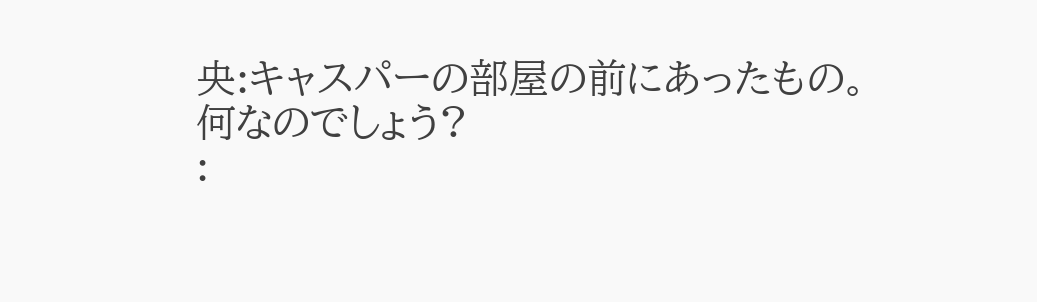央:キャスパーの部屋の前にあったもの。
何なのでしょう?
: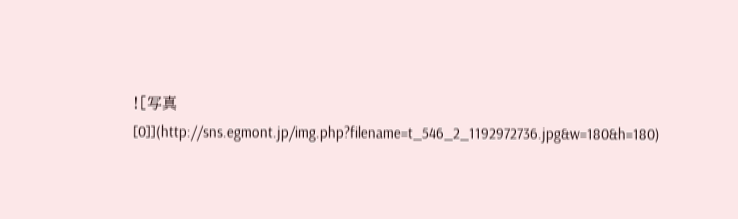![写真[0]](http://sns.egmont.jp/img.php?filename=t_546_2_1192972736.jpg&w=180&h=180)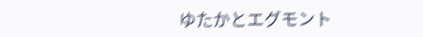ゆたかとエグモント